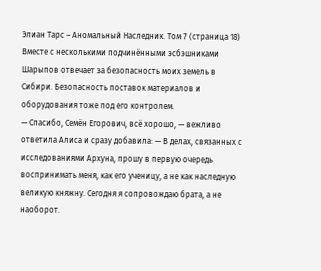Элиан Тарс – Аномальный Наследник. Том 7 (страница 18)
Вместе с несколькими подчинёнными эсбэшниками Шарыпов отвечает за безопасность моих земель в Сибири. Безопасность поставок материалов и оборудования тоже под его контролем.
— Спасибо, Семён Егорович, всё хорошо, — вежливо ответила Алиса и сразу добавила: — В делах, связанных с исследованиями Архуна, прошу в первую очередь воспринимать меня, как его ученицу, а не как наследную великую княжну. Сегодня я сопровождаю брата, а не наоборот.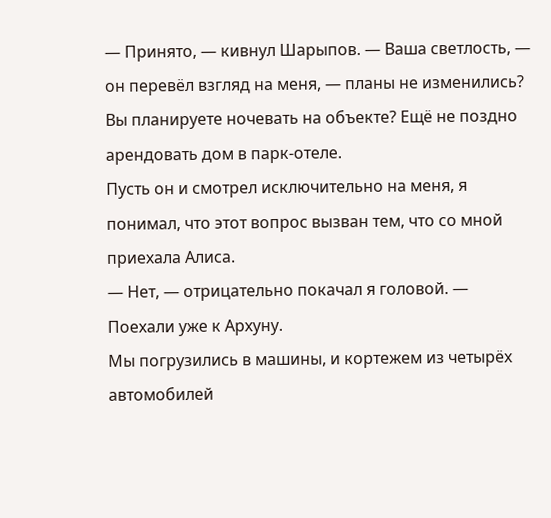— Принято, — кивнул Шарыпов. — Ваша светлость, — он перевёл взгляд на меня, — планы не изменились? Вы планируете ночевать на объекте? Ещё не поздно арендовать дом в парк-отеле.
Пусть он и смотрел исключительно на меня, я понимал, что этот вопрос вызван тем, что со мной приехала Алиса.
— Нет, — отрицательно покачал я головой. — Поехали уже к Архуну.
Мы погрузились в машины, и кортежем из четырёх автомобилей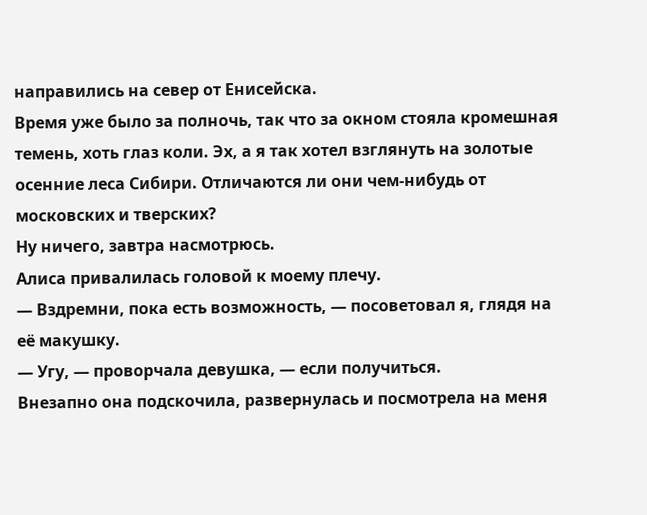направились на север от Енисейска.
Время уже было за полночь, так что за окном стояла кромешная темень, хоть глаз коли. Эх, а я так хотел взглянуть на золотые осенние леса Сибири. Отличаются ли они чем-нибудь от московских и тверских?
Ну ничего, завтра насмотрюсь.
Алиса привалилась головой к моему плечу.
— Вздремни, пока есть возможность, — посоветовал я, глядя на её макушку.
— Угу, — проворчала девушка, — если получиться.
Внезапно она подскочила, развернулась и посмотрела на меня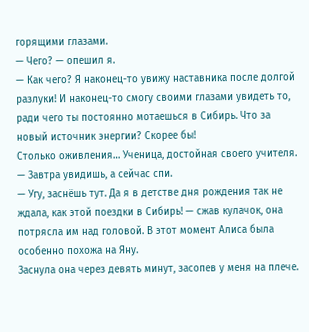горящими глазами.
— Чего? — опешил я.
— Как чего? Я наконец-то увижу наставника после долгой разлуки! И наконец-то смогу своими глазами увидеть то, ради чего ты постоянно мотаешься в Сибирь. Что за новый источник энергии? Скорее бы!
Столько оживления… Ученица, достойная своего учителя.
— Завтра увидишь, а сейчас спи.
— Угу, заснёшь тут. Да я в детстве дня рождения так не ждала, как этой поездки в Сибирь! — сжав кулачок, она потрясла им над головой. В этот момент Алиса была особенно похожа на Яну.
Заснула она через девять минут, засопев у меня на плече.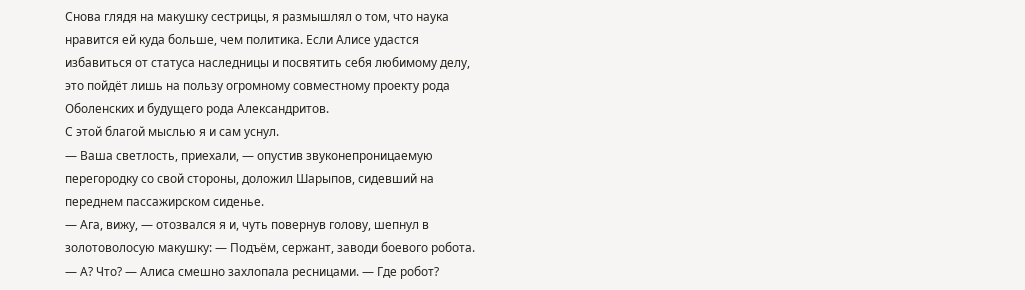Снова глядя на макушку сестрицы, я размышлял о том, что наука нравится ей куда больше, чем политика. Если Алисе удастся избавиться от статуса наследницы и посвятить себя любимому делу, это пойдёт лишь на пользу огромному совместному проекту рода Оболенских и будущего рода Александритов.
С этой благой мыслью я и сам уснул.
— Ваша светлость, приехали, — опустив звуконепроницаемую перегородку со свой стороны, доложил Шарыпов, сидевший на переднем пассажирском сиденье.
— Ага, вижу, — отозвался я и, чуть повернув голову, шепнул в золотоволосую макушку: — Подъём, сержант, заводи боевого робота.
— А? Что? — Алиса смешно захлопала ресницами. — Где робот?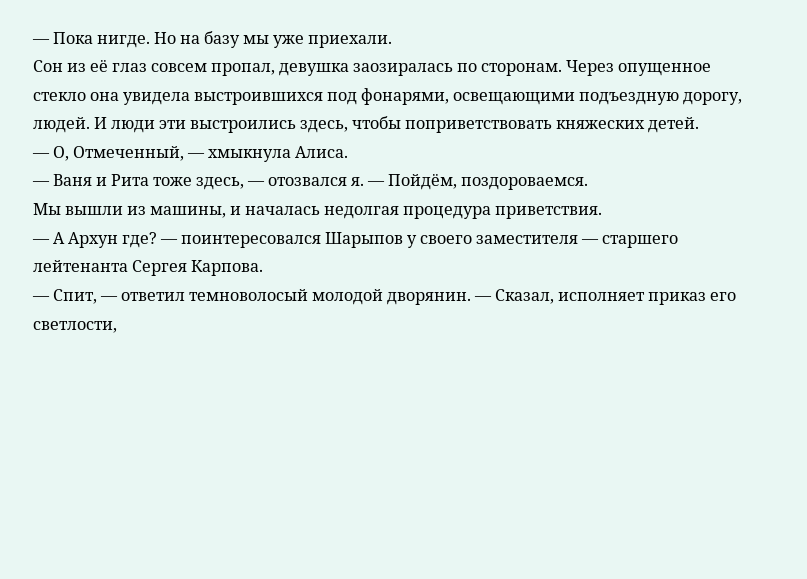— Пока нигде. Но на базу мы уже приехали.
Сон из её глаз совсем пропал, девушка заозиралась по сторонам. Через опущенное стекло она увидела выстроившихся под фонарями, освещающими подъездную дорогу, людей. И люди эти выстроились здесь, чтобы поприветствовать княжеских детей.
— О, Отмеченный, — хмыкнула Алиса.
— Ваня и Рита тоже здесь, — отозвался я. — Пойдём, поздороваемся.
Мы вышли из машины, и началась недолгая процедура приветствия.
— А Архун где? — поинтересовался Шарыпов у своего заместителя — старшего лейтенанта Сергея Карпова.
— Спит, — ответил темноволосый молодой дворянин. — Сказал, исполняет приказ его светлости,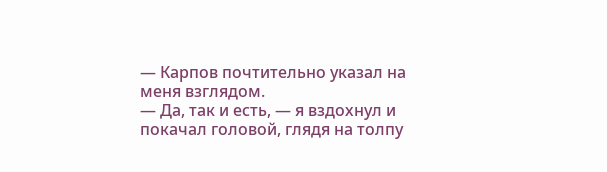— Карпов почтительно указал на меня взглядом.
— Да, так и есть, — я вздохнул и покачал головой, глядя на толпу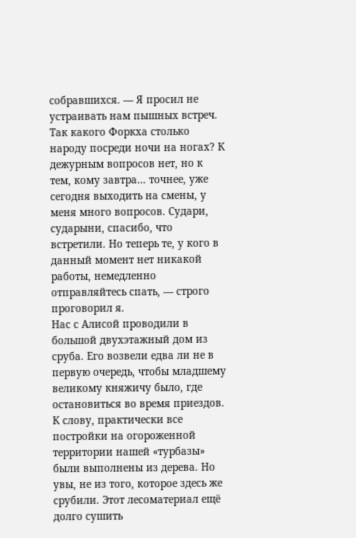собравшихся. — Я просил не устраивать нам пышных встреч. Так какого Форкха столько народу посреди ночи на ногах? К дежурным вопросов нет, но к тем, кому завтра… точнее, уже сегодня выходить на смены, у меня много вопросов. Судари, сударыни, спасибо, что встретили. Но теперь те, у кого в данный момент нет никакой работы, немедленно отправляйтесь спать, — строго проговорил я.
Нас с Алисой проводили в большой двухэтажный дом из сруба. Его возвели едва ли не в первую очередь, чтобы младшему великому княжичу было, где остановиться во время приездов. К слову, практически все постройки на огороженной территории нашей «турбазы» были выполнены из дерева. Но увы, не из того, которое здесь же срубили. Этот лесоматериал ещё долго сушить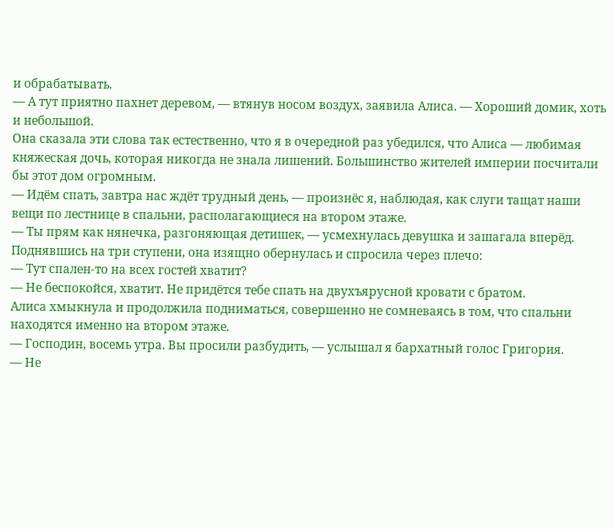и обрабатывать.
— А тут приятно пахнет деревом, — втянув носом воздух, заявила Алиса. — Хороший домик, хоть и небольшой.
Она сказала эти слова так естественно, что я в очередной раз убедился, что Алиса — любимая княжеская дочь, которая никогда не знала лишений. Большинство жителей империи посчитали бы этот дом огромным.
— Идём спать, завтра нас ждёт трудный день, — произнёс я, наблюдая, как слуги тащат наши вещи по лестнице в спальни, располагающиеся на втором этаже.
— Ты прям как нянечка, разгоняющая детишек, — усмехнулась девушка и зашагала вперёд. Поднявшись на три ступени, она изящно обернулась и спросила через плечо:
— Тут спален-то на всех гостей хватит?
— Не беспокойся, хватит. Не придётся тебе спать на двухъярусной кровати с братом.
Алиса хмыкнула и продолжила подниматься, совершенно не сомневаясь в том, что спальни находятся именно на втором этаже.
— Господин, восемь утра. Вы просили разбудить, — услышал я бархатный голос Григория.
— Не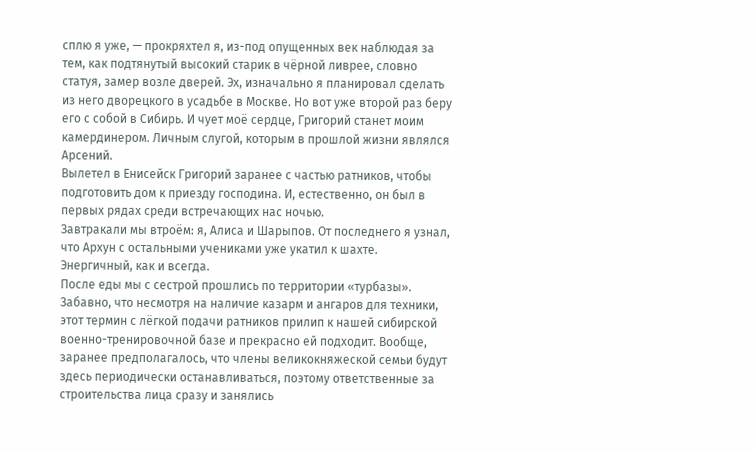сплю я уже, — прокряхтел я, из-под опущенных век наблюдая за тем, как подтянутый высокий старик в чёрной ливрее, словно статуя, замер возле дверей. Эх, изначально я планировал сделать из него дворецкого в усадьбе в Москве. Но вот уже второй раз беру его с собой в Сибирь. И чует моё сердце, Григорий станет моим камердинером. Личным слугой, которым в прошлой жизни являлся Арсений.
Вылетел в Енисейск Григорий заранее с частью ратников, чтобы подготовить дом к приезду господина. И, естественно, он был в первых рядах среди встречающих нас ночью.
Завтракали мы втроём: я, Алиса и Шарыпов. От последнего я узнал, что Архун с остальными учениками уже укатил к шахте.
Энергичный, как и всегда.
После еды мы с сестрой прошлись по территории «турбазы». Забавно, что несмотря на наличие казарм и ангаров для техники, этот термин с лёгкой подачи ратников прилип к нашей сибирской военно-тренировочной базе и прекрасно ей подходит. Вообще, заранее предполагалось, что члены великокняжеской семьи будут здесь периодически останавливаться, поэтому ответственные за строительства лица сразу и занялись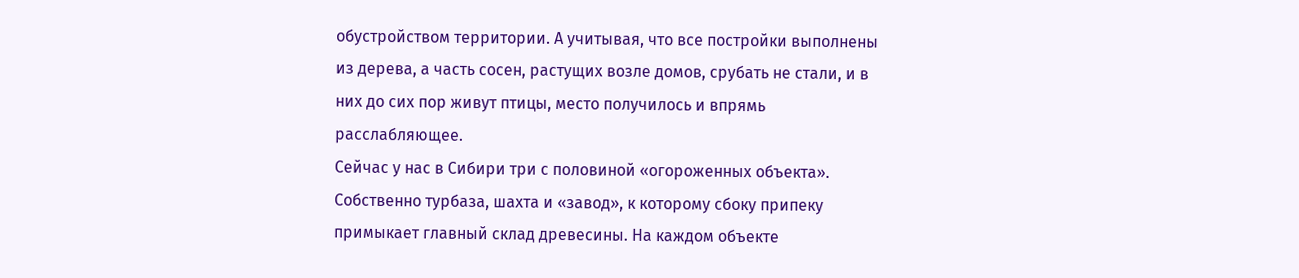обустройством территории. А учитывая, что все постройки выполнены из дерева, а часть сосен, растущих возле домов, срубать не стали, и в них до сих пор живут птицы, место получилось и впрямь расслабляющее.
Сейчас у нас в Сибири три с половиной «огороженных объекта». Собственно турбаза, шахта и «завод», к которому сбоку припеку примыкает главный склад древесины. На каждом объекте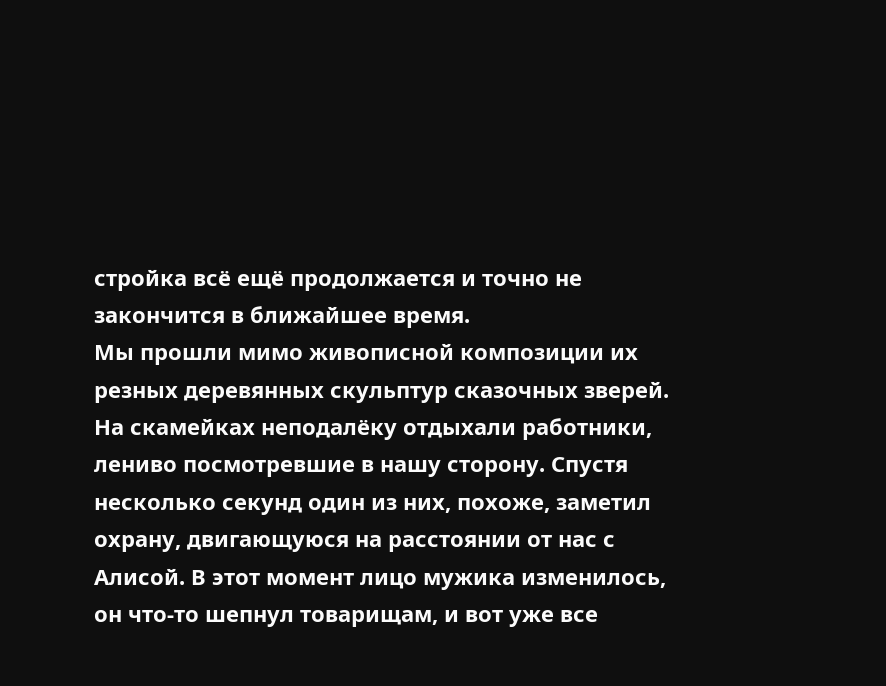стройка всё ещё продолжается и точно не закончится в ближайшее время.
Мы прошли мимо живописной композиции их резных деревянных скульптур сказочных зверей. На скамейках неподалёку отдыхали работники, лениво посмотревшие в нашу сторону. Спустя несколько секунд один из них, похоже, заметил охрану, двигающуюся на расстоянии от нас с Алисой. В этот момент лицо мужика изменилось, он что-то шепнул товарищам, и вот уже все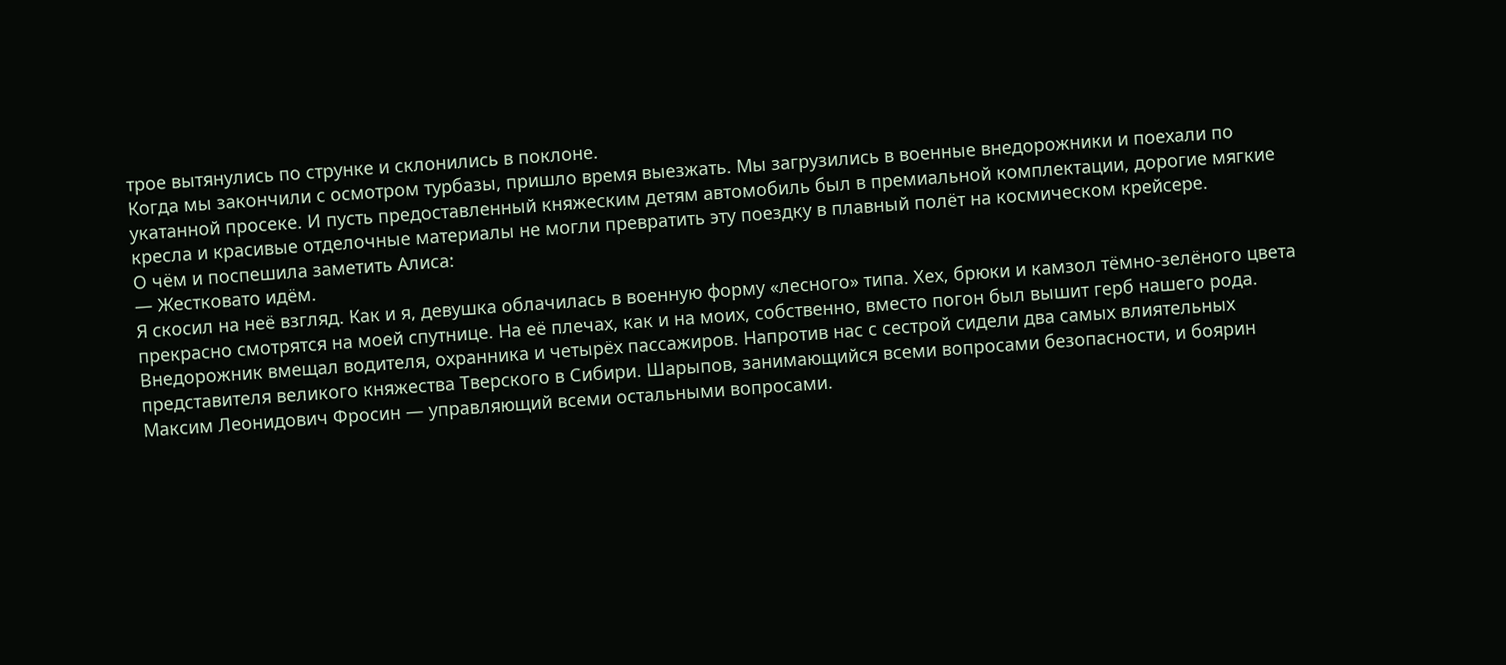трое вытянулись по струнке и склонились в поклоне.
Когда мы закончили с осмотром турбазы, пришло время выезжать. Мы загрузились в военные внедорожники и поехали по укатанной просеке. И пусть предоставленный княжеским детям автомобиль был в премиальной комплектации, дорогие мягкие кресла и красивые отделочные материалы не могли превратить эту поездку в плавный полёт на космическом крейсере.
О чём и поспешила заметить Алиса:
— Жестковато идём.
Я скосил на неё взгляд. Как и я, девушка облачилась в военную форму «лесного» типа. Хех, брюки и камзол тёмно-зелёного цвета прекрасно смотрятся на моей спутнице. На её плечах, как и на моих, собственно, вместо погон был вышит герб нашего рода.
Внедорожник вмещал водителя, охранника и четырёх пассажиров. Напротив нас с сестрой сидели два самых влиятельных представителя великого княжества Тверского в Сибири. Шарыпов, занимающийся всеми вопросами безопасности, и боярин Максим Леонидович Фросин — управляющий всеми остальными вопросами.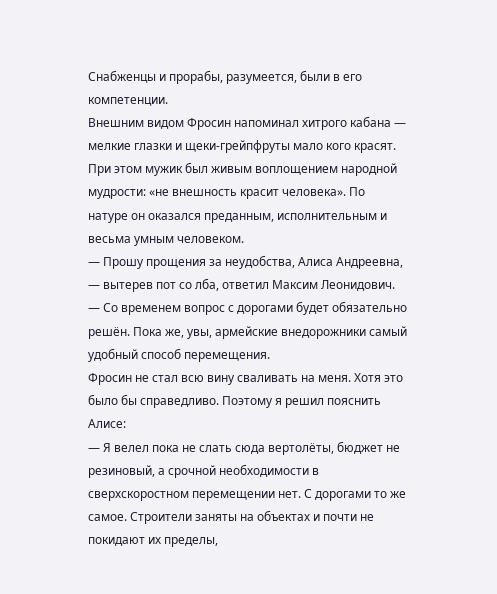Снабженцы и прорабы, разумеется, были в его компетенции.
Внешним видом Фросин напоминал хитрого кабана — мелкие глазки и щеки-грейпфруты мало кого красят. При этом мужик был живым воплощением народной мудрости: «не внешность красит человека». По натуре он оказался преданным, исполнительным и весьма умным человеком.
— Прошу прощения за неудобства, Алиса Андреевна, — вытерев пот со лба, ответил Максим Леонидович. — Со временем вопрос с дорогами будет обязательно решён. Пока же, увы, армейские внедорожники самый удобный способ перемещения.
Фросин не стал всю вину сваливать на меня. Хотя это было бы справедливо. Поэтому я решил пояснить Алисе:
— Я велел пока не слать сюда вертолёты, бюджет не резиновый, а срочной необходимости в сверхскоростном перемещении нет. С дорогами то же самое. Строители заняты на объектах и почти не покидают их пределы,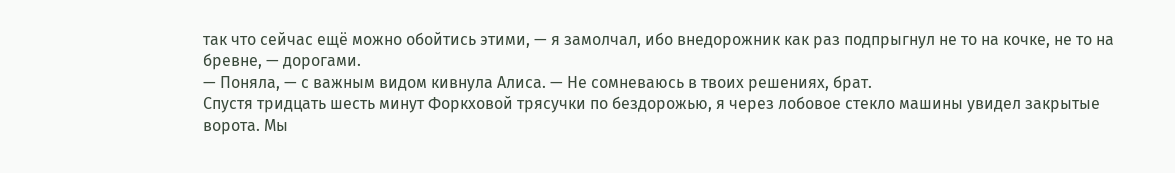так что сейчас ещё можно обойтись этими, — я замолчал, ибо внедорожник как раз подпрыгнул не то на кочке, не то на бревне, — дорогами.
— Поняла, — с важным видом кивнула Алиса. — Не сомневаюсь в твоих решениях, брат.
Спустя тридцать шесть минут Форкховой трясучки по бездорожью, я через лобовое стекло машины увидел закрытые ворота. Мы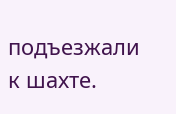подъезжали к шахте.